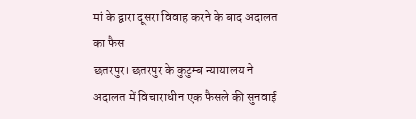मां के द्वारा दूसरा विवाह करने के बाद अदालत का फैस
छतरपुर। छतरपुर के कुटुम्ब न्यायालय ने अदालत में विचाराधीन एक फैसले की सुनवाई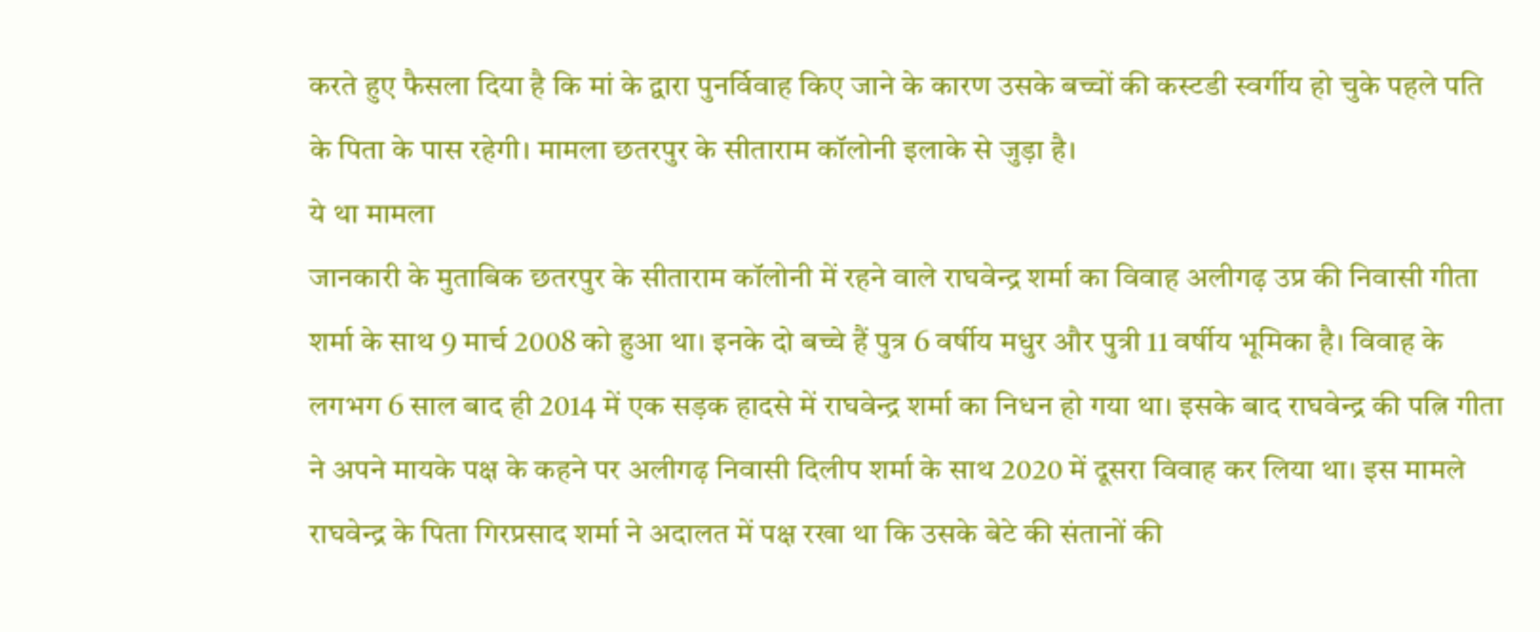करते हुए फैसला दिया है कि मां के द्वारा पुनर्विवाह किए जाने के कारण उसके बच्चों की कस्टडी स्वर्गीय हो चुके पहले पति के पिता के पास रहेगी। मामला छतरपुर के सीताराम कॉलोनी इलाके से जुड़ा है।
ये था मामला
जानकारी के मुताबिक छतरपुर के सीताराम कॉलोनी में रहने वाले राघवेन्द्र शर्मा का विवाह अलीगढ़ उप्र की निवासी गीता शर्मा के साथ 9 मार्च 2008 को हुआ था। इनके दो बच्चे हैं पुत्र 6 वर्षीय मधुर और पुत्री 11 वर्षीय भूमिका है। विवाह के लगभग 6 साल बाद ही 2014 में एक सड़क हादसे में राघवेन्द्र शर्मा का निधन हो गया था। इसके बाद राघवेन्द्र की पत्नि गीता ने अपने मायके पक्ष के कहने पर अलीगढ़ निवासी दिलीप शर्मा के साथ 2020 में दूसरा विवाह कर लिया था। इस मामले राघवेन्द्र के पिता गिरप्रसाद शर्मा ने अदालत में पक्ष रखा था कि उसके बेटे की संतानों की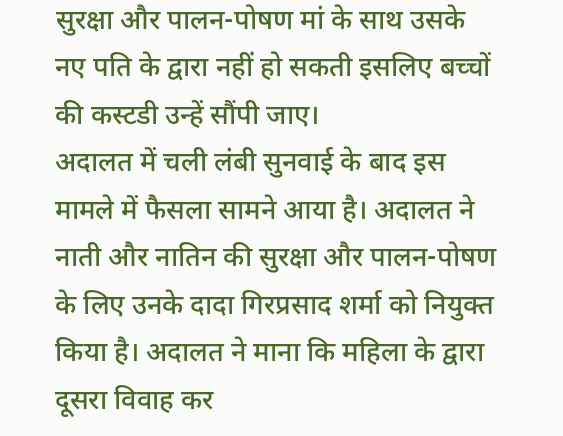सुरक्षा और पालन-पोषण मां के साथ उसके नए पति के द्वारा नहीं हो सकती इसलिए बच्चों की कस्टडी उन्हें सौंपी जाए।
अदालत में चली लंबी सुनवाई के बाद इस मामले में फैसला सामने आया है। अदालत ने नाती और नातिन की सुरक्षा और पालन-पोषण के लिए उनके दादा गिरप्रसाद शर्मा को नियुक्त किया है। अदालत ने माना कि महिला के द्वारा दूसरा विवाह कर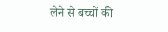लेने से बच्चों की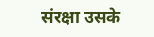संरक्षा उसके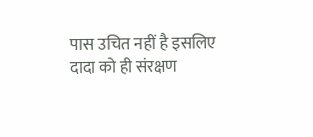पास उचित नहीं है इसलिए दादा को ही संरक्षण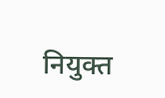नियुक्त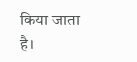किया जाता है।